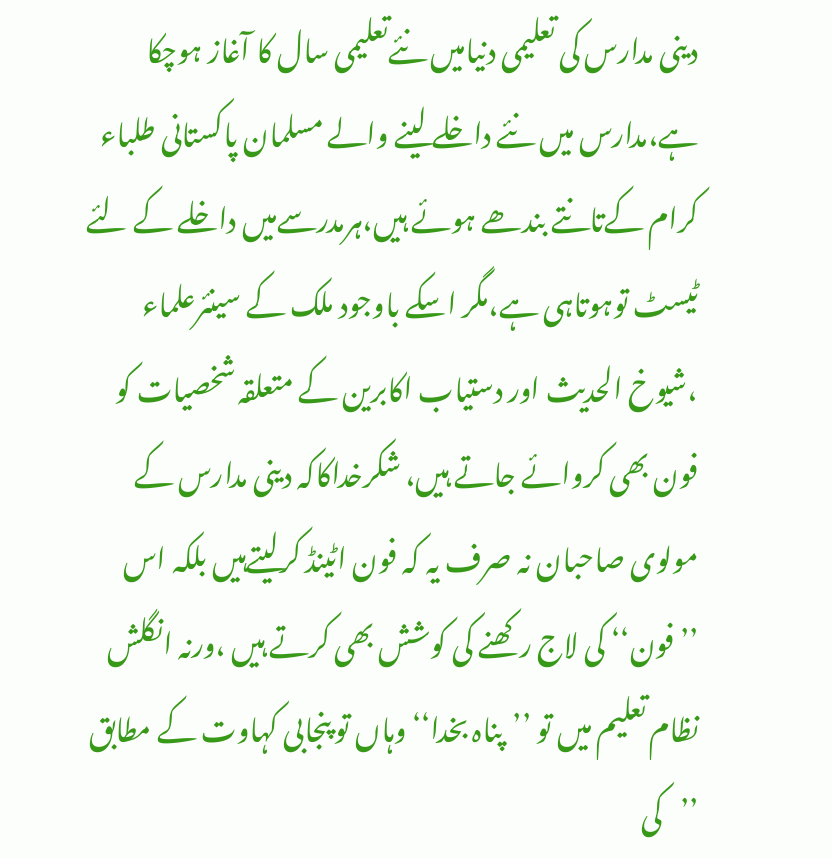دینی مدارس کی تعلیمی دنیامیں نئےتعلیمی سال کا آغاز ہوچکا ہے،مدارس میں نئے داخلے لینے والے مسلمان پاکستانی طلباء کرام کےتانتے بندھے ہوئے ہیں،ہرمدرسےمیں داخلے کے لئے ٹیسٹ توہوتاہی ہے،مگر اسکے باوجود ملک کے سینئرعلماء ،شیوخ الحدیث اور دستیاب اکابرین کے متعلقہ شخصیات کو فون بھی کروائے جاتے ہیں، شکرخداکاکہ دینی مدارس کے مولوی صاحبان نہ صرف یہ کہ فون اٹینڈ کرلیتےہیں بلکہ اس ’’فون‘‘ کی لاج رکھنے کی کوشش بھی کرتے ہیں ،ورنہ انگلش نظام تعلیم میں تو ’’پناہ بخدا‘‘ وہاں تو پنجابی کہاوت کے مطابق ’’کی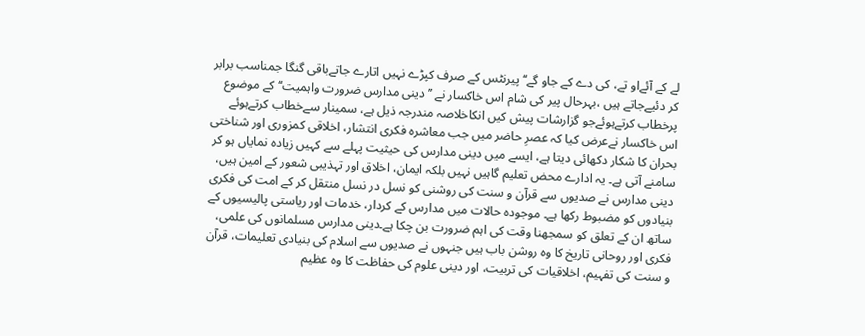لے کے آئےاو تے، کی دے کے جاو گے‘‘ پیرنٹس کے صرف کپڑے نہیں اتارے جاتےباقی گنگا جمناسب برابر کر دئیےجاتے ہیں ،بہرحال پیر کی شام اس خاکسار نے ’’دینی مدارس ضرورت واہمیت‘‘کے موضوع پرخطاب کرتےہوئےجو گزارشات پیش کیں انکاخلاصہ مندرجہ ذیل ہے، سمینار سےخطاب کرتےہوئے اس خاکسار نےعرض کیا کہ عصرِ حاضر میں جب معاشرہ فکری انتشار، اخلاقی کمزوری اور شناختی بحران کا شکار دکھائی دیتا ہے، ایسے میں دینی مدارس کی حیثیت پہلے سے کہیں زیادہ نمایاں ہو کر سامنے آتی ہے۔ یہ ادارے محض تعلیم گاہیں نہیں بلکہ ایمان، اخلاق اور تہذیبی شعور کے امین ہیں، دینی مدارس نے صدیوں سے قرآن و سنت کی روشنی کو نسل در نسل منتقل کر کے امت کی فکری بنیادوں کو مضبوط رکھا ہے۔ موجودہ حالات میں مدارس کے کردار، خدمات اور ریاستی پالیسیوں کے ساتھ ان کے تعلق کو سمجھنا وقت کی اہم ضرورت بن چکا ہے۔دینی مدارس مسلمانوں کی علمی، فکری اور روحانی تاریخ کا وہ روشن باب ہیں جنہوں نے صدیوں سے اسلام کی بنیادی تعلیمات، قرآن و سنت کی تفہیم، اخلاقیات کی تربیت، اور دینی علوم کی حفاظت کا وہ عظیم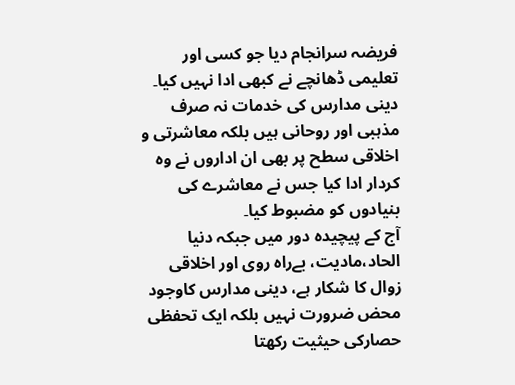فریضہ سرانجام دیا جو کسی اور تعلیمی ڈھانچے نے کبھی ادا نہیں کیا۔ دینی مدارس کی خدمات نہ صرف مذہبی اور روحانی ہیں بلکہ معاشرتی و اخلاقی سطح پر بھی ان اداروں نے وہ کردار ادا کیا جس نے معاشرے کی بنیادوں کو مضبوط کیا۔
آج کے پیچیدہ دور میں جبکہ دنیا الحاد،مادیت، بےراہ روی اور اخلاقی زوال کا شکار ہے، دینی مدارس کاوجود محض ضرورت نہیں بلکہ ایک تحفظی حصارکی حیثیت رکھتا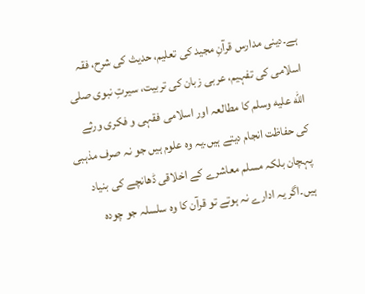ہے۔دینی مدارس قرآنِ مجید کی تعلیم، حدیث کی شرح، فقہ اسلامی کی تفہیم، عربی زبان کی تربیت، سیرتِ نبوی صلى الله عليه وسلم کا مطالعہ اور اسلامی فقہی و فکری ورثے کی حفاظت انجام دیتے ہیں۔یہ وہ علوم ہیں جو نہ صرف مذہبی پہچان بلکہ مسلم معاشرے کے اخلاقی ڈھانچے کی بنیاد ہیں۔اگر یہ ادارے نہ ہوتے تو قرآن کا وہ سلسلہ جو چودہ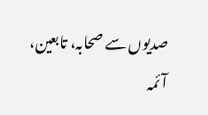صدیوں سے صحابہ، تابعین، آئمہ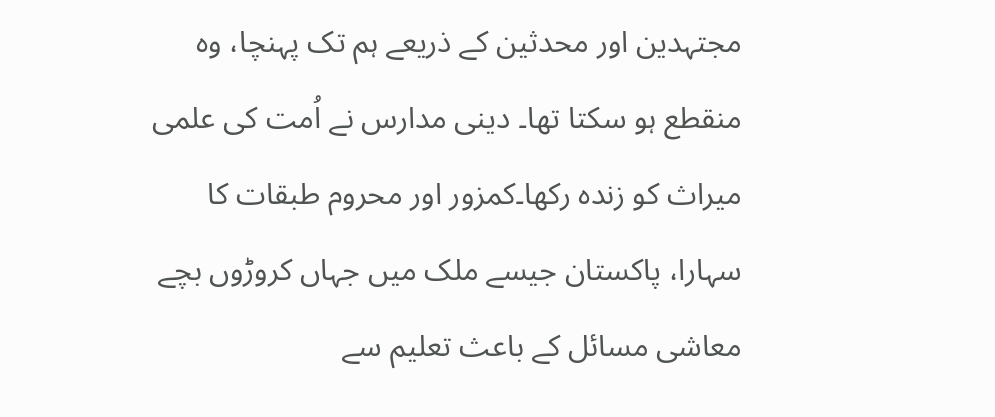مجتہدین اور محدثین کے ذریعے ہم تک پہنچا، وہ منقطع ہو سکتا تھا۔ دینی مدارس نے اُمت کی علمی میراث کو زندہ رکھا۔کمزور اور محروم طبقات کا سہارا، پاکستان جیسے ملک میں جہاں کروڑوں بچے معاشی مسائل کے باعث تعلیم سے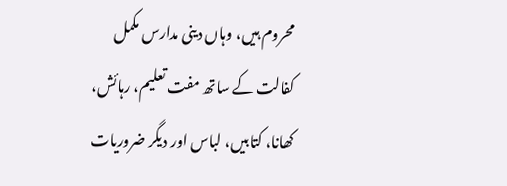محروم ہیں، وہاں دینی مدارس مکمل کفالت کے ساتھ مفت تعلیم، رہائش، کھانا، کتابیں، لباس اور دیگر ضروریات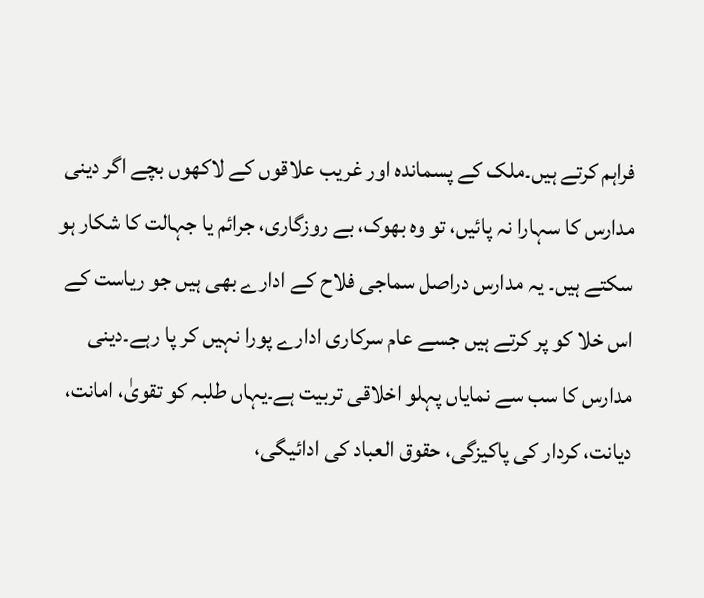فراہم کرتے ہیں۔ملک کے پسماندہ اور غریب علاقوں کے لاکھوں بچے اگر دینی مدارس کا سہارا نہ پائیں، تو وہ بھوک، بے روزگاری، جرائم یا جہالت کا شکار ہو سکتے ہیں۔ یہ مدارس دراصل سماجی فلاح کے ادارے بھی ہیں جو ریاست کے اس خلا کو پر کرتے ہیں جسے عام سرکاری ادارے پورا نہیں کر پا رہے۔دینی مدارس کا سب سے نمایاں پہلو اخلاقی تربیت ہے۔یہاں طلبہ کو تقویٰ، امانت، دیانت، کردار کی پاکیزگی، حقوق العباد کی ادائیگی،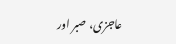عاجزی، صبر اور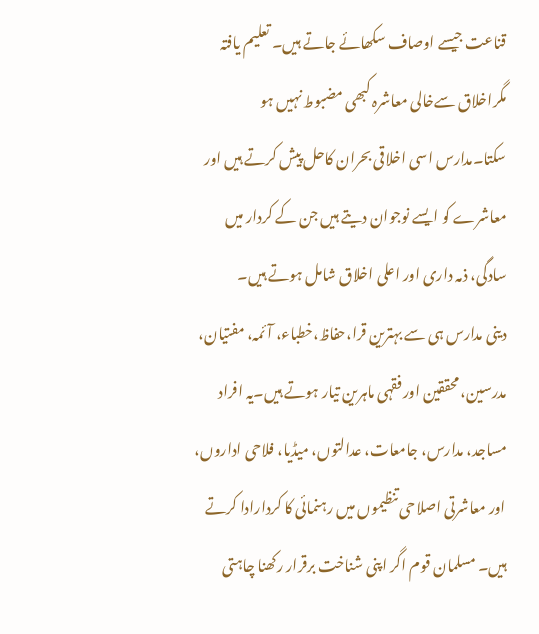قناعت جیسے اوصاف سکھائے جاتے ہیں۔ تعلیم یافتہ مگراخلاق سےخالی معاشرہ کبھی مضبوط نہیں ہو سکتا۔مدارس اسی اخلاقی بحران کاحل پیش کرتے ہیں اور معاشرے کو ایسے نوجوان دیتے ہیں جن کے کردار میں سادگی، ذمہ داری اور اعلی اخلاق شامل ہوتے ہیں۔
دینی مدارس ہی سے بہترین قرا،حفاظ،خطباء، آئمہ، مفتیان، مدرسین، محققین اور فقہی ماہرین تیار ہوتے ہیں۔یہ افراد مساجد، مدارس، جامعات، عدالتوں، میڈیا، فلاحی اداروں، اور معاشرتی اصلاحی تنظیموں میں رہنمائی کا کردارادا کرتے ہیں۔ مسلمان قوم اگر اپنی شناخت برقرار رکھنا چاہتی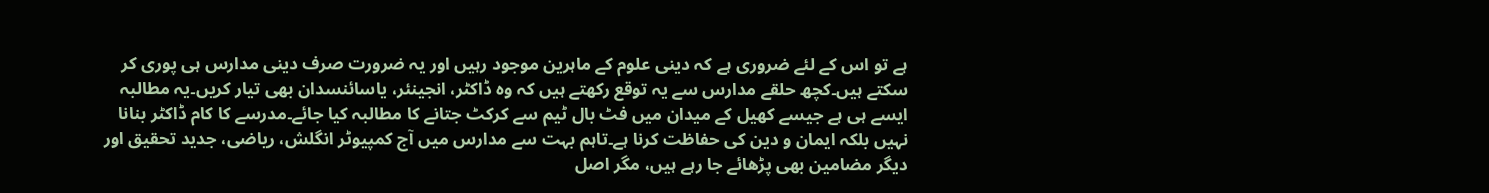ہے تو اس کے لئے ضروری ہے کہ دینی علوم کے ماہرین موجود رہیں اور یہ ضرورت صرف دینی مدارس ہی پوری کر سکتے ہیں۔کچھ حلقے مدارس سے یہ توقع رکھتے ہیں کہ وہ ڈاکٹر، انجینئر، یاسائنسدان بھی تیار کریں۔یہ مطالبہ ایسے ہی ہے جیسے کھیل کے میدان میں فٹ بال ٹیم سے کرکٹ جتانے کا مطالبہ کیا جائے۔مدرسے کا کام ڈاکٹر بنانا نہیں بلکہ ایمان و دین کی حفاظت کرنا ہے۔تاہم بہت سے مدارس میں آج کمپیوٹر انگلش، ریاضی، جدید تحقیق اور دیگر مضامین بھی پڑھائے جا رہے ہیں، مگر اصل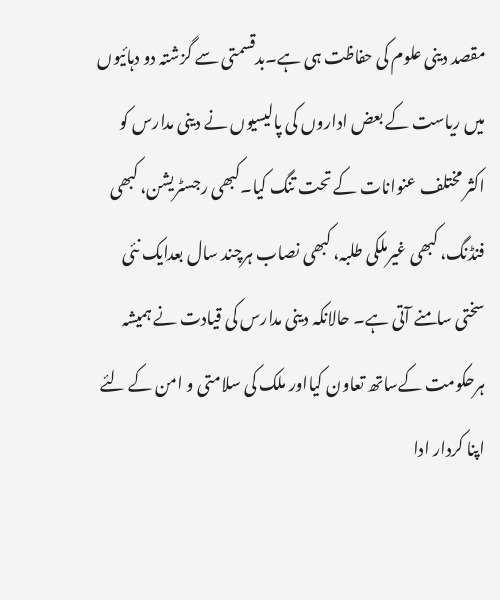مقصد دینی علوم کی حفاظت ہی ہے۔بدقسمتی سے گزشتہ دو دہائیوں میں ریاست کے بعض اداروں کی پالیسیوں نے دینی مدارس کو اکثر مختلف عنوانات کے تحت تنگ کیا۔کبھی رجسٹریشن، کبھی فنڈنگ، کبھی غیرملکی طلبہ، کبھی نصاب ہرچند سال بعدایک نئی سختی سامنے آتی ہے۔ حالانکہ دینی مدارس کی قیادت نے ہمیشہ ہرحکومت کےساتھ تعاون کیااور ملک کی سلامتی و امن کے لئے اپنا کردار ادا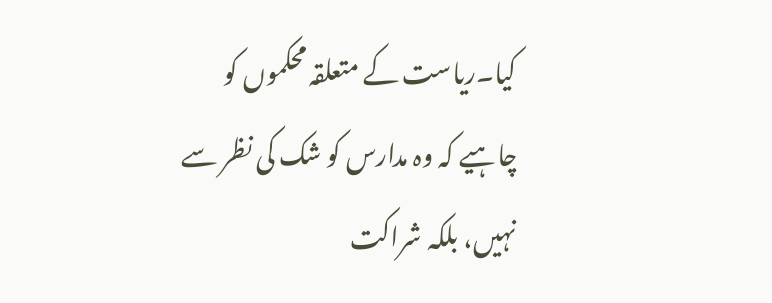کیا۔ریاست کے متعلقہ محکموں کو چاہیے کہ وہ مدارس کو شک کی نظر سے نہیں، بلکہ شراکت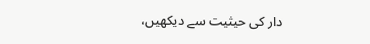دار کی حیثیت سے دیکھیں،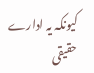کیونکہ یہ ادارے حقیقی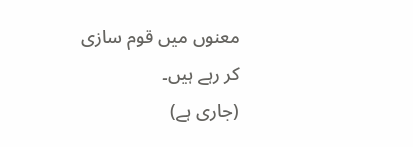معنوں میں قوم سازی کر رہے ہیں۔
(جاری ہے)